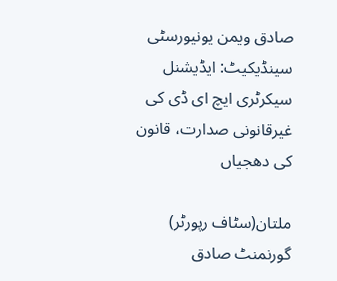صادق ویمن یونیورسٹی سینڈیکیٹ: ایڈیشنل سیکرٹری ایچ ای ڈی کی غیرقانونی صدارت، قانون کی دھجیاں

ملتان(سٹاف رپورٹر) گورنمنٹ صادق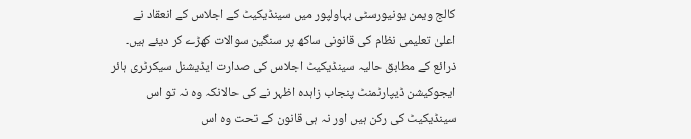کالج ویمن یونیورسٹی بہاولپور میں سینڈیکیٹ کے اجلاس کے انعقاد نے اعلیٰ تعلیمی نظام کی قانونی ساکھ پر سنگین سوالات کھڑے کر دیئے ہیں۔ ذرائع کے مطابق حالیہ سینڈیکیٹ اجلاس کی صدارت ایڈیشنل سیکرٹری ہائر ایجوکیشن ڈیپارٹمنٹ پنجاب زاہدہ اظہر نے کی حالانکہ وہ نہ تو اس سینڈیکیٹ کی رکن ہیں اور نہ ہی قانون کے تحت وہ اس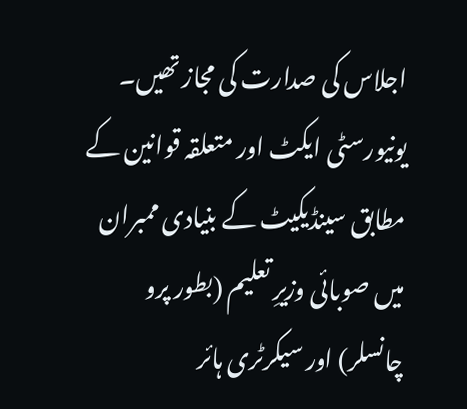اجلاس کی صدارت کی مجاز تھیں۔ یونیورسٹی ایکٹ اور متعلقہ قوانین کے مطابق سینڈیکیٹ کے بنیادی ممبران میں صوبائی وزیرِ تعلیم (بطور پرو چانسلر) اور سیکرٹری ہائر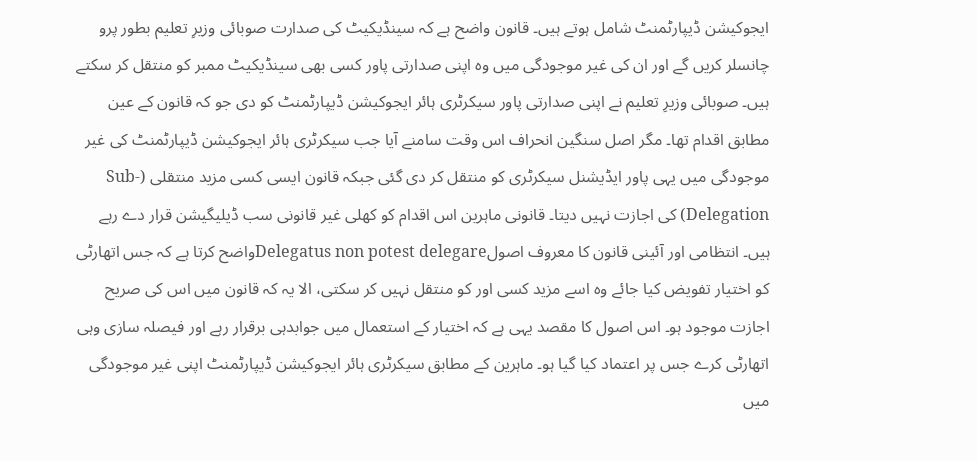ایجوکیشن ڈیپارٹمنٹ شامل ہوتے ہیں۔ قانون واضح ہے کہ سینڈیکیٹ کی صدارت صوبائی وزیرِ تعلیم بطور پرو چانسلر کریں گے اور ان کی غیر موجودگی میں وہ اپنی صدارتی پاور کسی بھی سینڈیکیٹ ممبر کو منتقل کر سکتے ہیں۔ صوبائی وزیرِ تعلیم نے اپنی صدارتی پاور سیکرٹری ہائر ایجوکیشن ڈیپارٹمنٹ کو دی جو کہ قانون کے عین مطابق اقدام تھا۔ مگر اصل سنگین انحراف اس وقت سامنے آیا جب سیکرٹری ہائر ایجوکیشن ڈیپارٹمنٹ کی غیر موجودگی میں یہی پاور ایڈیشنل سیکرٹری کو منتقل کر دی گئی جبکہ قانون ایسی کسی مزید منتقلی (Sub-Delegation) کی اجازت نہیں دیتا۔ قانونی ماہرین اس اقدام کو کھلی غیر قانونی سب ڈیلیگیشن قرار دے رہے ہیں۔ انتظامی اور آئینی قانون کا معروف اصولDelegatus non potest delegareواضح کرتا ہے کہ جس اتھارٹی کو اختیار تفویض کیا جائے وہ اسے مزید کسی اور کو منتقل نہیں کر سکتی، الا یہ کہ قانون میں اس کی صریح اجازت موجود ہو۔ اس اصول کا مقصد یہی ہے کہ اختیار کے استعمال میں جوابدہی برقرار رہے اور فیصلہ سازی وہی اتھارٹی کرے جس پر اعتماد کیا گیا ہو۔ ماہرین کے مطابق سیکرٹری ہائر ایجوکیشن ڈیپارٹمنٹ اپنی غیر موجودگی میں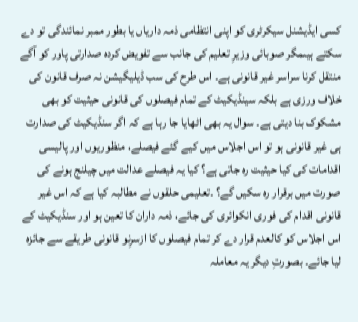کسی ایڈیشنل سیکرٹری کو اپنی انتظامی ذمہ داریاں یا بطور ممبر نمائندگی تو دے سکتے ہیںمگر صوبائی وزیرِ تعلیم کی جانب سے تفویض کردہ صدارتی پاور کو آگے منتقل کرنا سراسر غیر قانونی ہے۔ اس طرح کی سب ڈیلیگیشن نہ صرف قانون کی خلاف ورزی ہے بلکہ سینڈیکیٹ کے تمام فیصلوں کی قانونی حیثیت کو بھی مشکوک بنا دیتی ہے۔ سوال یہ بھی اٹھایا جا رہا ہے کہ اگر سنڈیکیٹ کی صدارت ہی غیر قانونی ہو تو اس اجلاس میں کیے گئے فیصلے، منظوریوں اور پالیسی اقدامات کی کیا حیثیت رہ جاتی ہے؟ کیا یہ فیصلے عدالت میں چیلنج ہونے کی صورت میں برقرار رہ سکیں گے؟ ۔تعلیمی حلقوں نے مطالبہ کیا ہے کہ اس غیر قانونی اقدام کی فوری انکوائری کی جائے، ذمہ داران کا تعین ہو اور سنڈیکیٹ کے اس اجلاس کو کالعدم قرار دے کر تمام فیصلوں کا ازسرِنو قانونی طریقے سے جائزہ لیا جائے۔ بصورتِ دیگر یہ معاملہ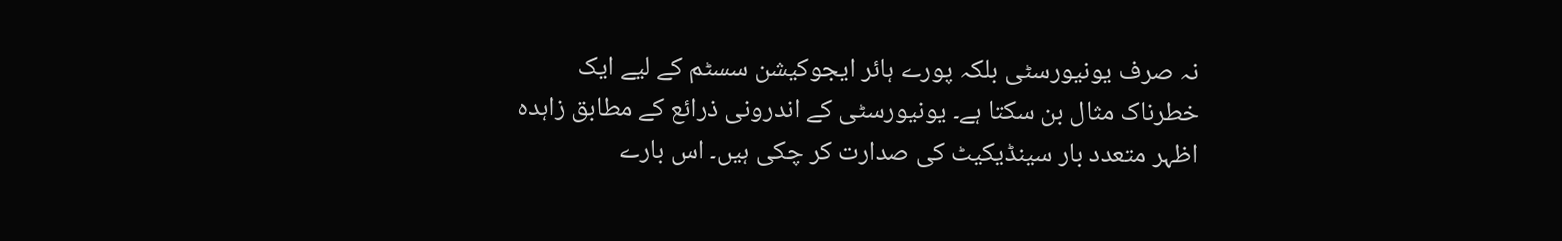نہ صرف یونیورسٹی بلکہ پورے ہائر ایجوکیشن سسٹم کے لیے ایک خطرناک مثال بن سکتا ہے۔ یونیورسٹی کے اندرونی ذرائع کے مطابق زاہدہ اظہر متعدد بار سینڈیکیٹ کی صدارت کر چکی ہیں۔ اس بارے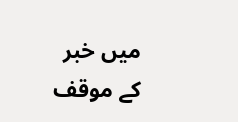میں خبر کے موقف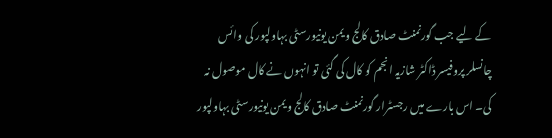کے لیے جب گورنمنٹ صادق کالج ویمن یونیورسٹی بہاولپور کی وائس چانسلر پروفیسر ڈاکٹر شازیہ انجم کو کال کی گئی تو انہوں نے کال موصول نہ کی۔ اس بارے میں رجسٹرار گورنمنٹ صادق کالج ویمن یونیورسٹی بہاولپور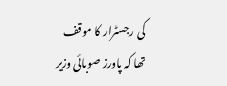کی رجسٹرار کا موقف تھا کہ پاورز صوبائی وزیر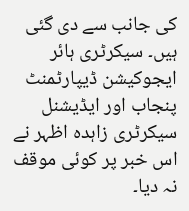کی جانب سے دی گئی ہیں۔ سیکرٹری ہائر ایجوکیشن ڈیپارٹمنٹ پنجاب اور ایڈیشنل سیکرٹری زاہدہ اظہر نے اس خبر پر کوئی موقف نہ دیا۔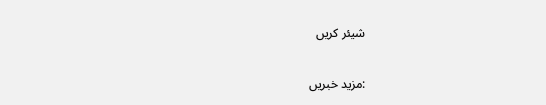شیئر کریں

:مزید خبریں